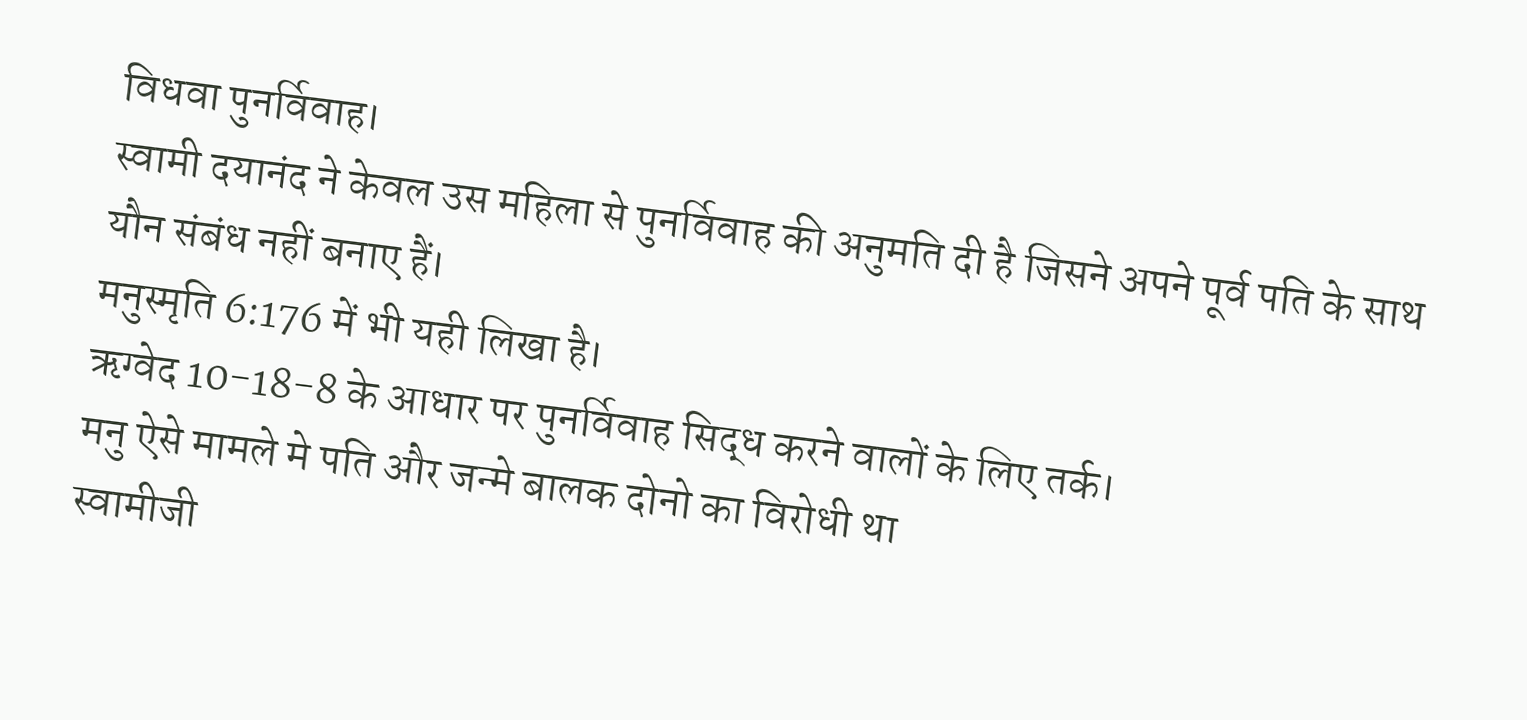विधवा पुनर्विवाह।
स्वामी दयानंद ने केवल उस महिला से पुनर्विवाह की अनुमति दी है जिसने अपने पूर्व पति के साथ यौन संबंध नहीं बनाए हैं।
मनुस्मृति 6:176 में भी यही लिखा है।
ऋग्वेद 10-18-8 के आधार पर पुनर्विवाह सिद्ध करने वालों के लिए तर्क।
मनु ऐसे मामले मे पति और जन्मे बालक दोनो का विरोधी था
स्वामीजी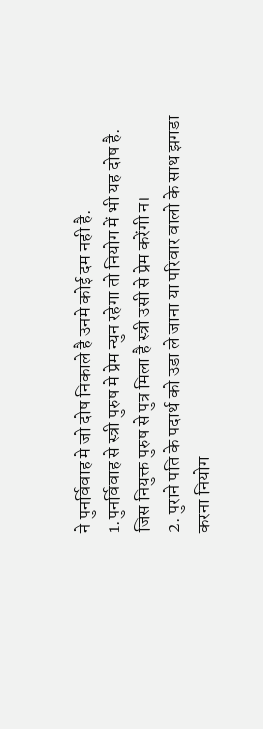ने पुनर्विवाह मे जो दोष निकाले है उनमे कोई दम नही है.
1.पुनर्विवाह से स्त्री पुरुष मे प्रेम न्युन रहेगा तो नियोग में भी यह दोष है. जिस नियुक्त पुरुष से पुत्र मिला है स्त्री उसी से प्रेम करेंगी न।
2. पुराने पति के पदार्थ को उडा ले जाना या परिवार वालो के साथ झगडा करना नियोग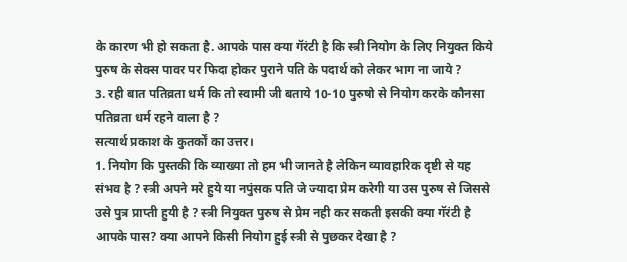के कारण भी हो सकता है. आपके पास क्या गॅरंटी है कि स्त्री नियोग के लिए नियुक्त किये पुरुष के सेक्स पावर पर फिदा होकर पुराने पति के पदार्थ को लेकर भाग ना जाये ?
3. रही बात पतिव्रता धर्म कि तो स्वामी जी बताये 10-10 पुरुषो से नियोग करके कौनसा पतिव्रता धर्म रहने वाला है ?
सत्यार्थ प्रकाश के कुतर्कों का उत्तर।
1. नियोग कि पुस्तकी कि व्याख्या तो हम भी जानते है लेकिन व्यावहारिक दृष्टी से यह संभव है ? स्त्री अपने मरे हुये या नपुंसक पति जे ज्यादा प्रेम करेगी या उस पुरुष से जिससे उसे पुत्र प्राप्ती हुयी है ? स्त्री नियुक्त पुरुष से प्रेम नही कर सकती इसकी क्या गॅरंटी है आपके पास? क्या आपने किसी नियोग हुई स्त्री से पुछकर देखा है ?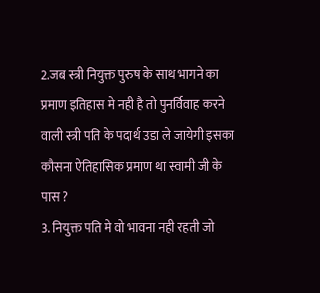2.जब स्त्री नियुक्त पुरुष के साथ भागने का प्रमाण इतिहास मे नही है तो पुनर्विवाह करने वाली स्त्री पति के पदार्थ उडा ले जायेगी इसका कौसना ऐतिहासिक प्रमाण था स्वामी जी के पास ?
3. नियुक्त पति मे वो भावना नही रहती जो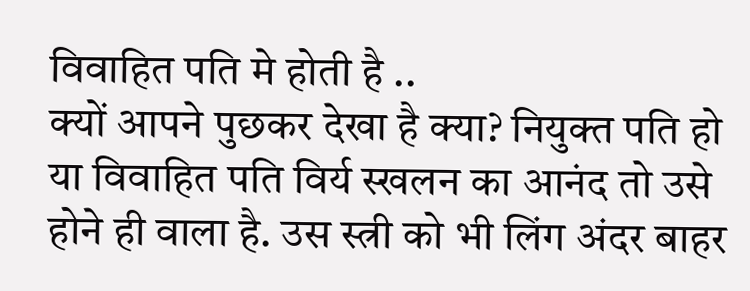विवाहित पति मे होती है ..
क्यों आपने पुछकर देखा है क्या? नियुक्त पति हो या विवाहित पति विर्य स्खलन का आनंद तो उसे होने ही वाला है. उस स्त्री को भी लिंग अंदर बाहर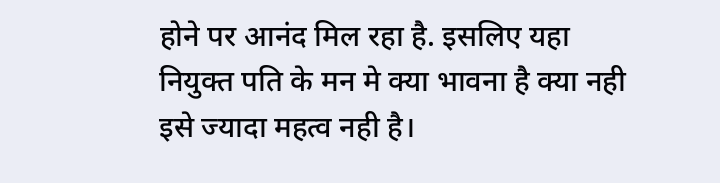होने पर आनंद मिल रहा है. इसलिए यहा नियुक्त पति के मन मे क्या भावना है क्या नही इसे ज्यादा महत्व नही है।